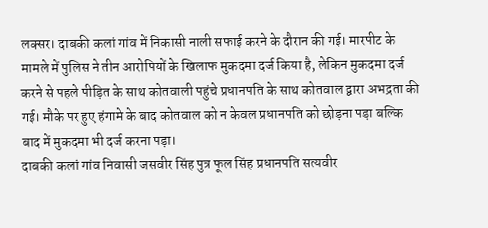लक्सर। दाबकी कलां गांव में निकासी नाली सफाई करने के दौरान की गई। मारपीट के मामले में पुलिस ने तीन आरोपियों के खिलाफ मुकदमा दर्ज किया है, लेकिन मुकदमा दर्ज करने से पहले पीड़ित के साथ कोतवाली पहुंचे प्रधानपति के साथ कोतवाल द्वारा अभद्रता की गई। मौके पर हुए हंगामे के बाद कोतवाल को न केवल प्रधानपति को छोड़ना पड़ा बल्कि बाद में मुकदमा भी दर्ज करना पड़ा।
दाबकी कलां गांव निवासी जसवीर सिंह पुत्र फूल सिंह प्रधानपति सत्यवीर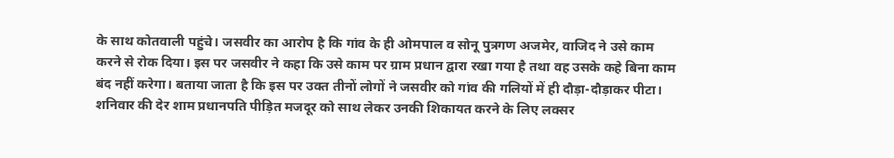के साथ कोतवाली पहुंचे। जसवीर का आरोप है कि गांव के ही ओमपाल व सोनू पुत्रगण अजमेर, वाजिद ने उसे काम करने से रोक दिया। इस पर जसवीर ने कहा कि उसे काम पर ग्राम प्रधान द्वारा रखा गया है तथा वह उसके कहे बिना काम बंद नहीं करेगा। बताया जाता है कि इस पर उक्त तीनों लोगों ने जसवीर को गांव की गलियों में ही दौड़ा-दौड़ाकर पीटा। शनिवार की देर शाम प्रधानपति पीड़ित मजदूर को साथ लेकर उनकी शिकायत करने के लिए लक्सर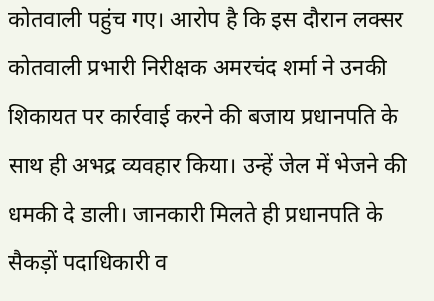कोतवाली पहुंच गए। आरोप है कि इस दौरान लक्सर कोतवाली प्रभारी निरीक्षक अमरचंद शर्मा ने उनकी शिकायत पर कार्रवाई करने की बजाय प्रधानपति के साथ ही अभद्र व्यवहार किया। उन्हें जेल में भेजने की धमकी दे डाली। जानकारी मिलते ही प्रधानपति के सैकड़ों पदाधिकारी व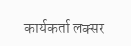कार्यकर्ता लक्सर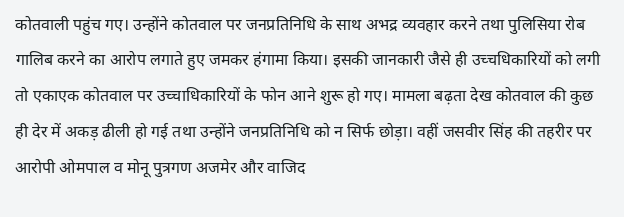कोतवाली पहुंच गए। उन्होंने कोतवाल पर जनप्रतिनिधि के साथ अभद्र व्यवहार करने तथा पुलिसिया रोब गालिब करने का आरोप लगाते हुए जमकर हंगामा किया। इसकी जानकारी जैसे ही उच्चधिकारियों को लगी तो एकाएक कोतवाल पर उच्चाधिकारियों के फोन आने शुरू हो गए। मामला बढ़ता देख कोतवाल की कुछ ही देर में अकड़ ढीली हो गई तथा उन्होंने जनप्रतिनिधि को न सिर्फ छोड़ा। वहीं जसवीर सिंह की तहरीर पर आरोपी ओमपाल व मोनू पुत्रगण अजमेर और वाजिद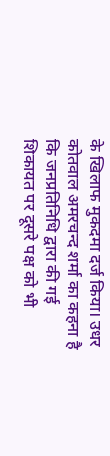के खिलाफ मुकदमा दर्ज किया। उधर कोतवाल अमरचन्द शर्मा का कहना है कि जनप्रतिनिधि द्वारा की गई शिकायत पर दूसरे पक्ष को भी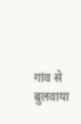गांव से बुलवाया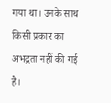गया था। उनके साथ किसी प्रकार का अभद्रता नहीं की गई है।